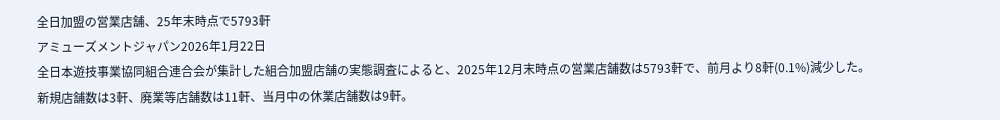全日加盟の営業店舗、25年末時点で5793軒
アミューズメントジャパン2026年1月22日
全日本遊技事業協同組合連合会が集計した組合加盟店舗の実態調査によると、2025年12月末時点の営業店舗数は5793軒で、前月より8軒(0.1%)減少した。新規店舗数は3軒、廃業等店舗数は11軒、当月中の休業店舗数は9軒。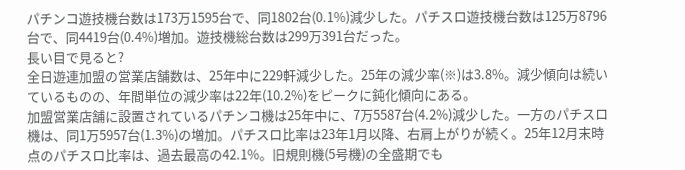パチンコ遊技機台数は173万1595台で、同1802台(0.1%)減少した。パチスロ遊技機台数は125万8796台で、同4419台(0.4%)増加。遊技機総台数は299万391台だった。
長い目で見ると?
全日遊連加盟の営業店舗数は、25年中に229軒減少した。25年の減少率(※)は3.8%。減少傾向は続いているものの、年間単位の減少率は22年(10.2%)をピークに鈍化傾向にある。
加盟営業店舗に設置されているパチンコ機は25年中に、7万5587台(4.2%)減少した。一方のパチスロ機は、同1万5957台(1.3%)の増加。パチスロ比率は23年1月以降、右肩上がりが続く。25年12月末時点のパチスロ比率は、過去最高の42.1%。旧規則機(5号機)の全盛期でも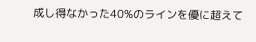成し得なかった40%のラインを優に超えて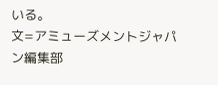いる。
文=アミューズメントジャパン編集部